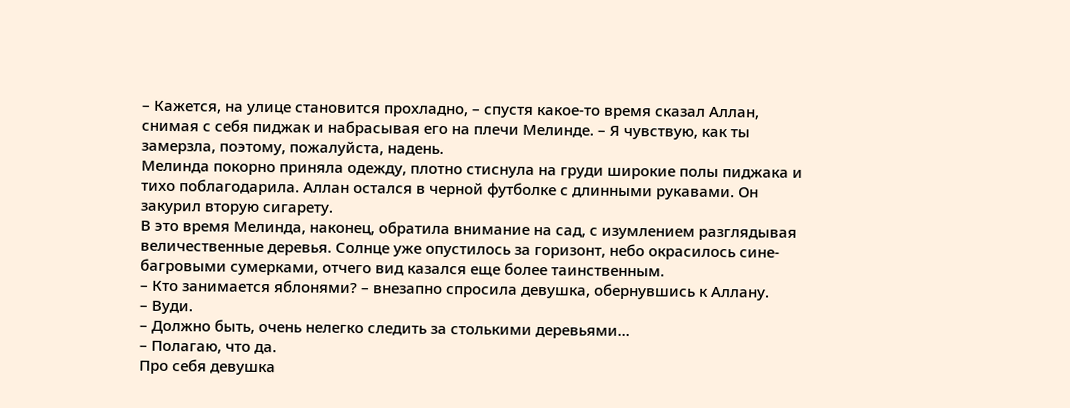– Кажется, на улице становится прохладно, – спустя какое-то время сказал Аллан, снимая с себя пиджак и набрасывая его на плечи Мелинде. – Я чувствую, как ты замерзла, поэтому, пожалуйста, надень.
Мелинда покорно приняла одежду, плотно стиснула на груди широкие полы пиджака и тихо поблагодарила. Аллан остался в черной футболке с длинными рукавами. Он закурил вторую сигарету.
В это время Мелинда, наконец, обратила внимание на сад, с изумлением разглядывая величественные деревья. Солнце уже опустилось за горизонт, небо окрасилось сине-багровыми сумерками, отчего вид казался еще более таинственным.
– Кто занимается яблонями? – внезапно спросила девушка, обернувшись к Аллану.
– Вуди.
– Должно быть, очень нелегко следить за столькими деревьями…
– Полагаю, что да.
Про себя девушка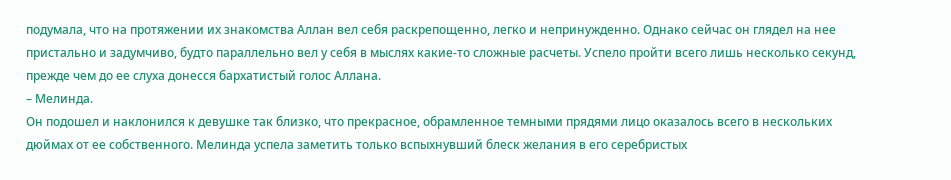подумала, что на протяжении их знакомства Аллан вел себя раскрепощенно, легко и непринужденно. Однако сейчас он глядел на нее пристально и задумчиво, будто параллельно вел у себя в мыслях какие-то сложные расчеты. Успело пройти всего лишь несколько секунд, прежде чем до ее слуха донесся бархатистый голос Аллана.
– Мелинда.
Он подошел и наклонился к девушке так близко, что прекрасное, обрамленное темными прядями лицо оказалось всего в нескольких дюймах от ее собственного. Мелинда успела заметить только вспыхнувший блеск желания в его серебристых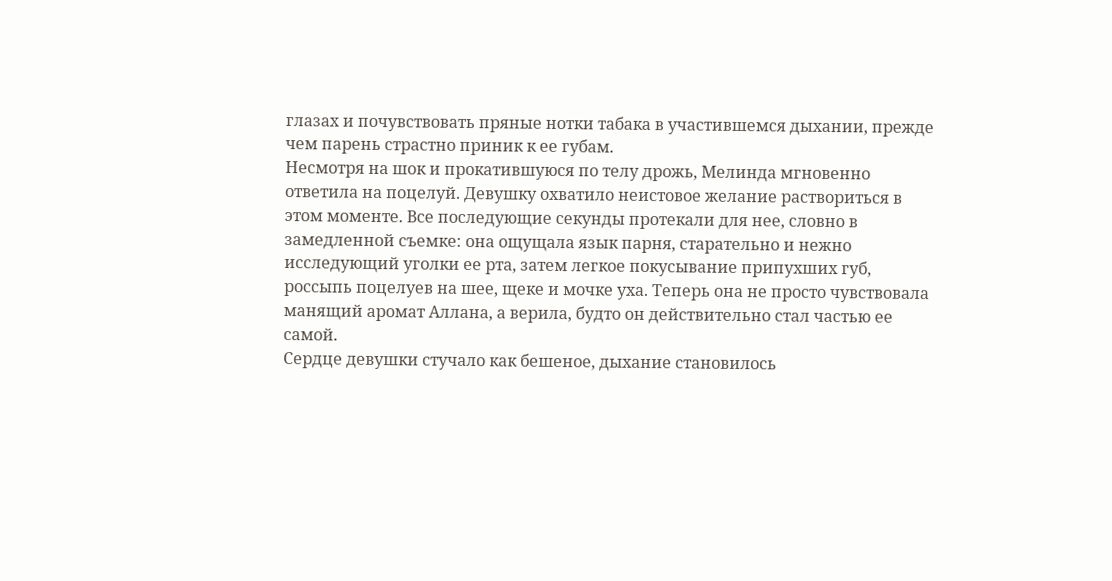глазах и почувствовать пряные нотки табака в участившемся дыхании, прежде чем парень страстно приник к ее губам.
Несмотря на шок и прокатившуюся по телу дрожь, Мелинда мгновенно ответила на поцелуй. Девушку охватило неистовое желание раствориться в этом моменте. Все последующие секунды протекали для нее, словно в замедленной съемке: она ощущала язык парня, старательно и нежно исследующий уголки ее рта, затем легкое покусывание припухших губ, россыпь поцелуев на шее, щеке и мочке уха. Теперь она не просто чувствовала манящий аромат Аллана, а верила, будто он действительно стал частью ее самой.
Сердце девушки стучало как бешеное, дыхание становилось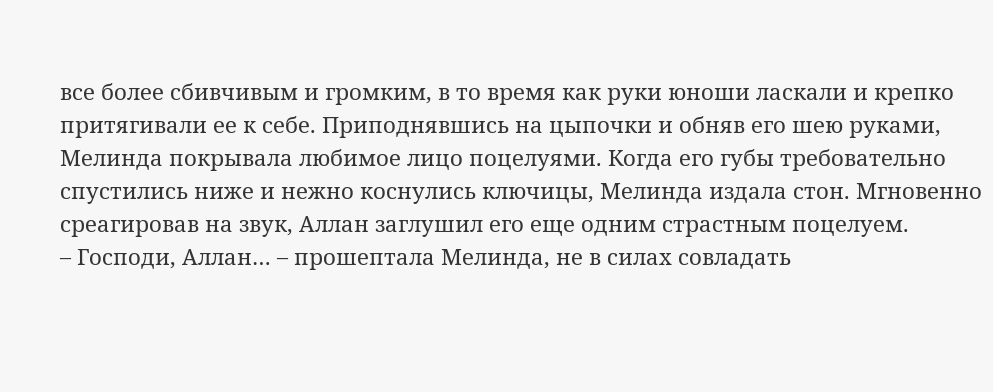все более сбивчивым и громким, в то время как руки юноши ласкали и крепко притягивали ее к себе. Приподнявшись на цыпочки и обняв его шею руками, Мелинда покрывала любимое лицо поцелуями. Когда его губы требовательно спустились ниже и нежно коснулись ключицы, Мелинда издала стон. Мгновенно среагировав на звук, Аллан заглушил его еще одним страстным поцелуем.
– Господи, Аллан… – прошептала Мелинда, не в силах совладать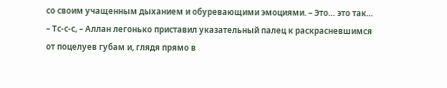со своим учащенным дыханием и обуревающими эмоциями. – Это… это так…
– Тс-с-с, – Аллан легонько приставил указательный палец к раскрасневшимся от поцелуев губам и, глядя прямо в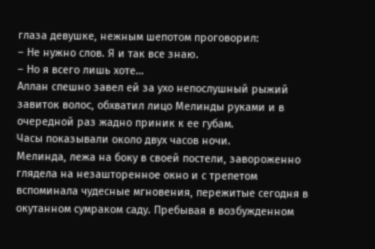глаза девушке, нежным шепотом проговорил:
– Не нужно слов. Я и так все знаю.
– Но я всего лишь хоте…
Аллан спешно завел ей за ухо непослушный рыжий завиток волос, обхватил лицо Мелинды руками и в очередной раз жадно приник к ее губам.
Часы показывали около двух часов ночи.
Мелинда, лежа на боку в своей постели, завороженно глядела на незашторенное окно и с трепетом вспоминала чудесные мгновения, пережитые сегодня в окутанном сумраком саду. Пребывая в возбужденном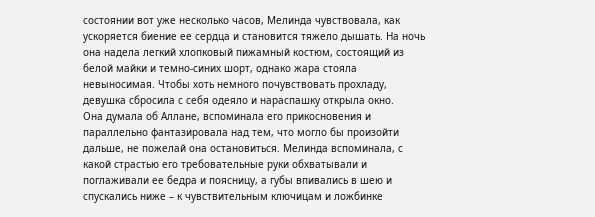состоянии вот уже несколько часов, Мелинда чувствовала, как ускоряется биение ее сердца и становится тяжело дышать. На ночь она надела легкий хлопковый пижамный костюм, состоящий из белой майки и темно-синих шорт, однако жара стояла невыносимая. Чтобы хоть немного почувствовать прохладу, девушка сбросила с себя одеяло и нараспашку открыла окно.
Она думала об Аллане, вспоминала его прикосновения и параллельно фантазировала над тем, что могло бы произойти дальше, не пожелай она остановиться. Мелинда вспоминала, с какой страстью его требовательные руки обхватывали и поглаживали ее бедра и поясницу, а губы впивались в шею и спускались ниже – к чувствительным ключицам и ложбинке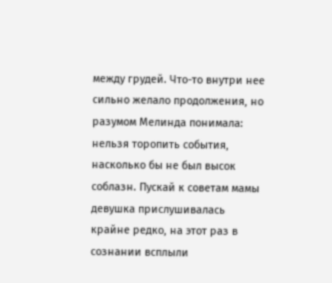между грудей. Что-то внутри нее сильно желало продолжения, но разумом Мелинда понимала: нельзя торопить события, насколько бы не был высок соблазн. Пускай к советам мамы девушка прислушивалась крайне редко, на этот раз в сознании всплыли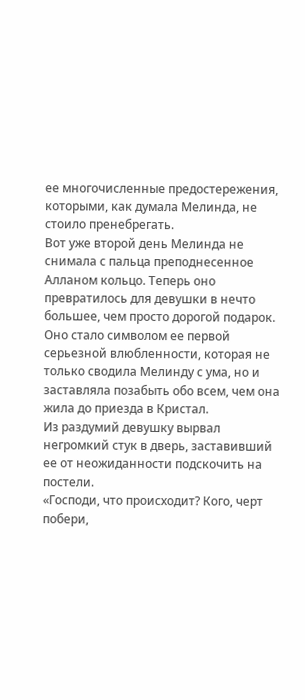ее многочисленные предостережения, которыми, как думала Мелинда, не стоило пренебрегать.
Вот уже второй день Мелинда не снимала с пальца преподнесенное Алланом кольцо. Теперь оно превратилось для девушки в нечто большее, чем просто дорогой подарок. Оно стало символом ее первой серьезной влюбленности, которая не только сводила Мелинду с ума, но и заставляла позабыть обо всем, чем она жила до приезда в Кристал.
Из раздумий девушку вырвал негромкий стук в дверь, заставивший ее от неожиданности подскочить на постели.
«Господи, что происходит? Кого, черт побери,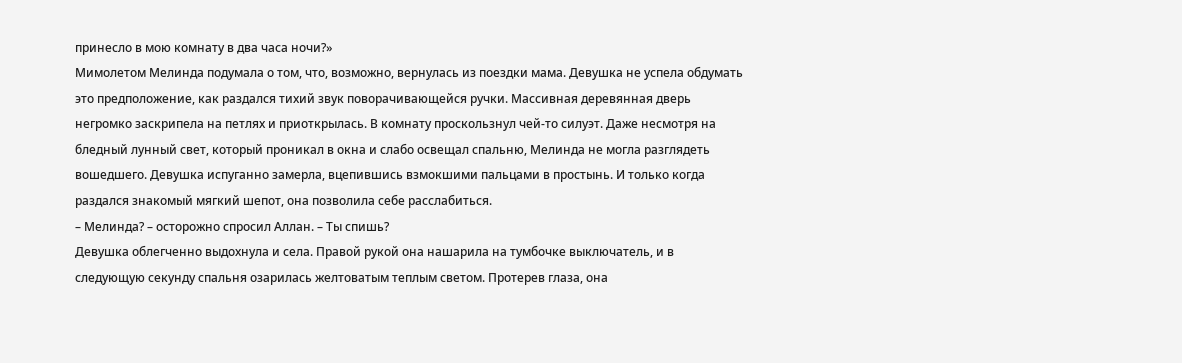принесло в мою комнату в два часа ночи?»
Мимолетом Мелинда подумала о том, что, возможно, вернулась из поездки мама. Девушка не успела обдумать это предположение, как раздался тихий звук поворачивающейся ручки. Массивная деревянная дверь негромко заскрипела на петлях и приоткрылась. В комнату проскользнул чей-то силуэт. Даже несмотря на бледный лунный свет, который проникал в окна и слабо освещал спальню, Мелинда не могла разглядеть вошедшего. Девушка испуганно замерла, вцепившись взмокшими пальцами в простынь. И только когда раздался знакомый мягкий шепот, она позволила себе расслабиться.
– Мелинда? – осторожно спросил Аллан. – Ты спишь?
Девушка облегченно выдохнула и села. Правой рукой она нашарила на тумбочке выключатель, и в следующую секунду спальня озарилась желтоватым теплым светом. Протерев глаза, она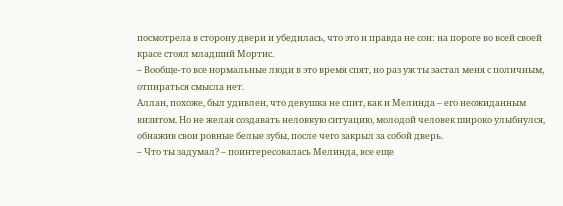посмотрела в сторону двери и убедилась, что это и правда не сон: на пороге во всей своей красе стоял младший Мортис.
– Вообще-то все нормальные люди в это время спят, но раз уж ты застал меня с поличным, отпираться смысла нет.
Аллан, похоже, был удивлен, что девушка не спит, как и Мелинда – его неожиданным визитом. Но не желая создавать неловкую ситуацию, молодой человек широко улыбнулся, обнажив свои ровные белые зубы, после чего закрыл за собой дверь.
– Что ты задумал? – поинтересовалась Мелинда, все еще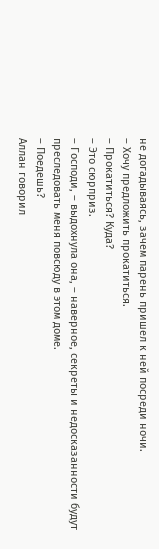не догадываясь, зачем парень пришел к ней посреди ночи.
– Хочу предложить прокатиться.
– Прокатиться? Куда?
– Это сюрприз.
– Господи, – выдохнула она, – наверное, секреты и недосказанности будут преследовать меня повсюду в этом доме.
– Поедешь?
Аллан говорил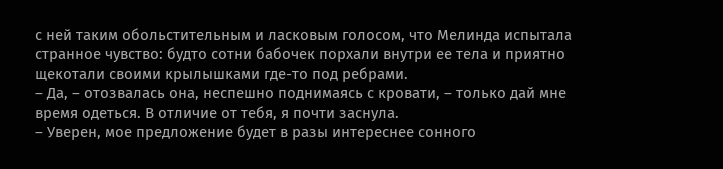с ней таким обольстительным и ласковым голосом, что Мелинда испытала странное чувство: будто сотни бабочек порхали внутри ее тела и приятно щекотали своими крылышками где-то под ребрами.
– Да, – отозвалась она, неспешно поднимаясь с кровати, – только дай мне время одеться. В отличие от тебя, я почти заснула.
– Уверен, мое предложение будет в разы интереснее сонного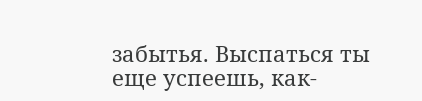забытья. Выспаться ты еще успеешь, как-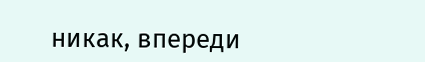никак, впереди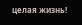целая жизнь!